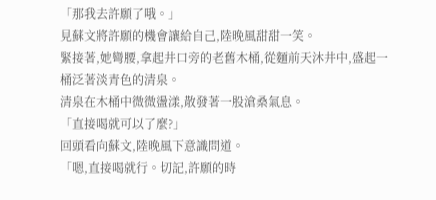「那我去許願了哦。」
見蘇文將許願的機會讓給自己,陸晚風甜甜一笑。
緊接著,她彎腰,拿起井口旁的老舊木桶,從麵前天沐井中,盛起一桶泛著淡青色的清泉。
清泉在木桶中微微盪漾,散發著一股滄桑氣息。
「直接喝就可以了麼?」
回頭看向蘇文,陸晚風下意識問道。
「嗯,直接喝就行。切記,許願的時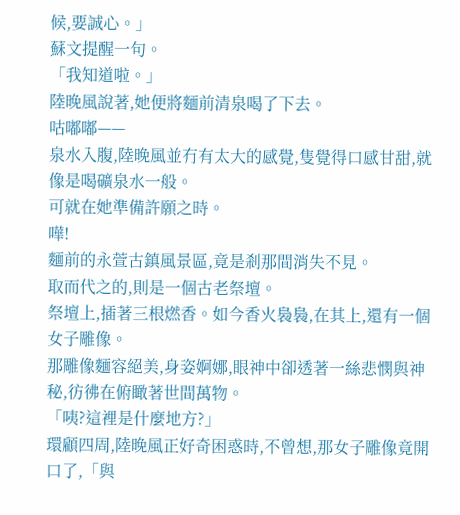候,要誠心。」
蘇文提醒一句。
「我知道啦。」
陸晚風說著,她便將麵前清泉喝了下去。
咕嘟嘟——
泉水入腹,陸晚風並冇有太大的感覺,隻覺得口感甘甜,就像是喝礦泉水一般。
可就在她準備許願之時。
嘩!
麵前的永萱古鎮風景區,竟是剎那間消失不見。
取而代之的,則是一個古老祭壇。
祭壇上,插著三根燃香。如今香火裊裊,在其上,還有一個女子雕像。
那雕像麵容絕美,身姿婀娜,眼神中卻透著一絲悲憫與神秘,彷彿在俯瞰著世間萬物。
「咦?這裡是什麼地方?」
環顧四周,陸晚風正好奇困惑時,不曾想,那女子雕像竟開口了,「與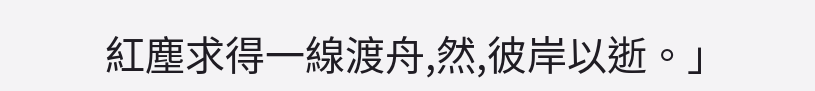紅塵求得一線渡舟,然,彼岸以逝。」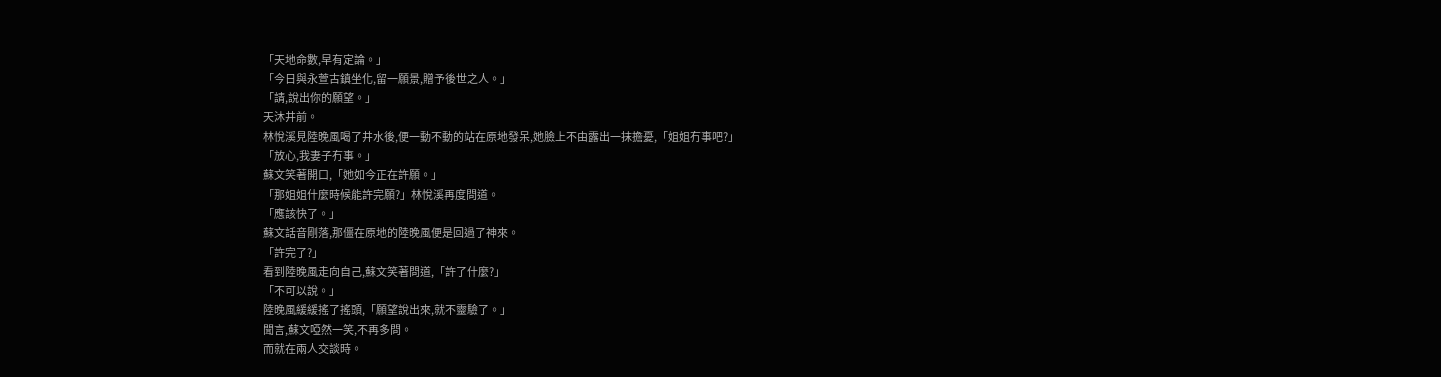「天地命數,早有定論。」
「今日與永萱古鎮坐化,留一願景,贈予後世之人。」
「請,說出你的願望。」
天沐井前。
林悅溪見陸晚風喝了井水後,便一動不動的站在原地發呆,她臉上不由露出一抹擔憂,「姐姐冇事吧?」
「放心,我妻子冇事。」
蘇文笑著開口,「她如今正在許願。」
「那姐姐什麼時候能許完願?」林悅溪再度問道。
「應該快了。」
蘇文話音剛落,那僵在原地的陸晚風便是回過了神來。
「許完了?」
看到陸晚風走向自己,蘇文笑著問道,「許了什麼?」
「不可以說。」
陸晚風緩緩搖了搖頭,「願望說出來,就不靈驗了。」
聞言,蘇文啞然一笑,不再多問。
而就在兩人交談時。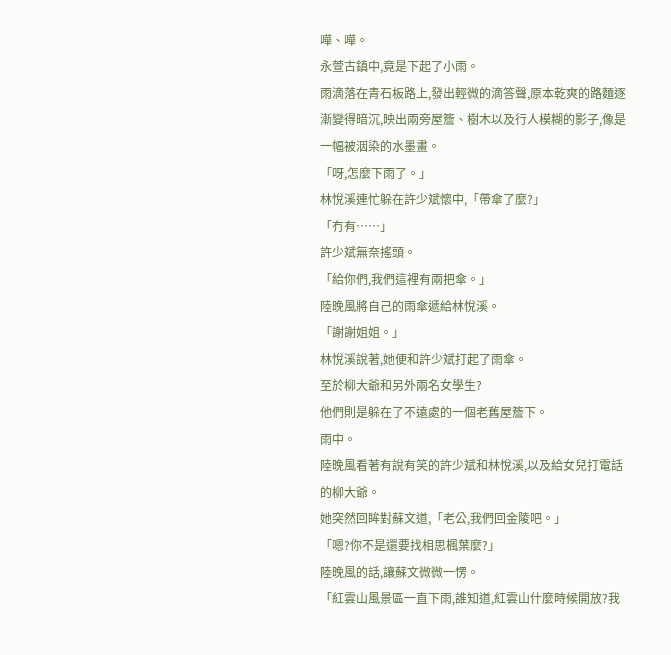嘩、嘩。
永萱古鎮中,竟是下起了小雨。
雨滴落在青石板路上,發出輕微的滴答聲,原本乾爽的路麵逐漸變得暗沉,映出兩旁屋簷、樹木以及行人模糊的影子,像是一幅被洇染的水墨畫。
「呀,怎麼下雨了。」
林悅溪連忙躲在許少斌懷中,「帶傘了麼?」
「冇有……」
許少斌無奈搖頭。
「給你們,我們這裡有兩把傘。」
陸晚風將自己的雨傘遞給林悅溪。
「謝謝姐姐。」
林悅溪說著,她便和許少斌打起了雨傘。
至於柳大爺和另外兩名女學生?
他們則是躲在了不遠處的一個老舊屋簷下。
雨中。
陸晚風看著有說有笑的許少斌和林悅溪,以及給女兒打電話的柳大爺。
她突然回眸對蘇文道,「老公,我們回金陵吧。」
「嗯?你不是還要找相思楓葉麼?」
陸晚風的話,讓蘇文微微一愣。
「紅雲山風景區一直下雨,誰知道,紅雲山什麼時候開放?我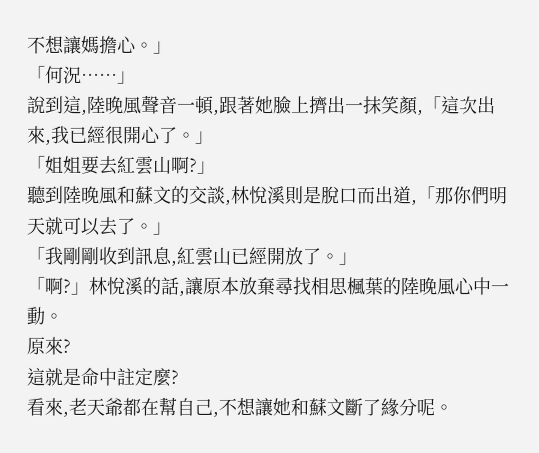不想讓媽擔心。」
「何況……」
說到這,陸晚風聲音一頓,跟著她臉上擠出一抹笑顏,「這次出來,我已經很開心了。」
「姐姐要去紅雲山啊?」
聽到陸晚風和蘇文的交談,林悅溪則是脫口而出道,「那你們明天就可以去了。」
「我剛剛收到訊息,紅雲山已經開放了。」
「啊?」林悅溪的話,讓原本放棄尋找相思楓葉的陸晚風心中一動。
原來?
這就是命中註定麼?
看來,老天爺都在幫自己,不想讓她和蘇文斷了緣分呢。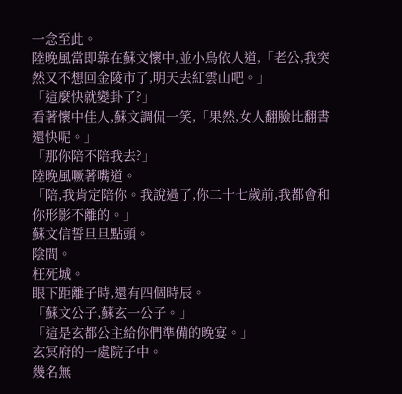一念至此。
陸晚風當即靠在蘇文懷中,並小鳥依人道,「老公,我突然又不想回金陵市了,明天去紅雲山吧。」
「這麼快就變卦了?」
看著懷中佳人,蘇文調侃一笑,「果然,女人翻臉比翻書還快呢。」
「那你陪不陪我去?」
陸晚風噘著嘴道。
「陪,我肯定陪你。我說過了,你二十七歲前,我都會和你形影不離的。」
蘇文信誓旦旦點頭。
陰間。
枉死城。
眼下距離子時,還有四個時辰。
「蘇文公子,蘇玄一公子。」
「這是玄都公主給你們準備的晚宴。」
玄冥府的一處院子中。
幾名無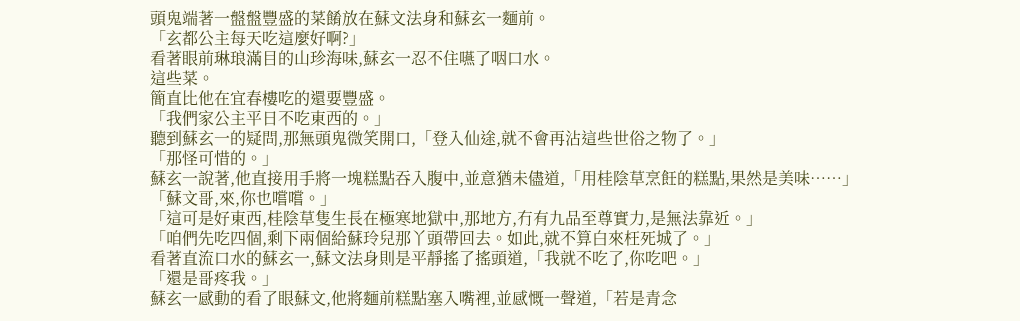頭鬼端著一盤盤豐盛的菜餚放在蘇文法身和蘇玄一麵前。
「玄都公主每天吃這麼好啊?」
看著眼前琳琅滿目的山珍海味,蘇玄一忍不住嚥了咽口水。
這些菜。
簡直比他在宜春樓吃的還要豐盛。
「我們家公主平日不吃東西的。」
聽到蘇玄一的疑問,那無頭鬼微笑開口,「登入仙途,就不會再沾這些世俗之物了。」
「那怪可惜的。」
蘇玄一說著,他直接用手將一塊糕點吞入腹中,並意猶未儘道,「用桂陰草烹飪的糕點,果然是美味……」
「蘇文哥,來,你也嚐嚐。」
「這可是好東西,桂陰草隻生長在極寒地獄中,那地方,冇有九品至尊實力,是無法靠近。」
「咱們先吃四個,剩下兩個給蘇玲兒那丫頭帶回去。如此,就不算白來枉死城了。」
看著直流口水的蘇玄一,蘇文法身則是平靜搖了搖頭道,「我就不吃了,你吃吧。」
「還是哥疼我。」
蘇玄一感動的看了眼蘇文,他將麵前糕點塞入嘴裡,並感慨一聲道,「若是青念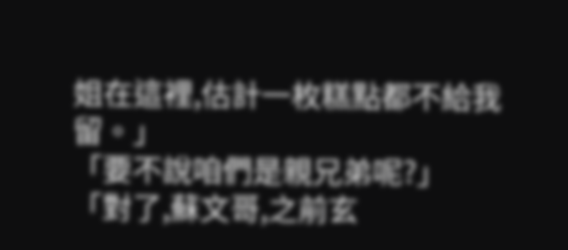姐在這裡,估計一枚糕點都不給我留。」
「要不說咱們是親兄弟呢?」
「對了,蘇文哥,之前玄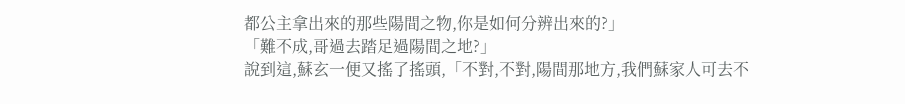都公主拿出來的那些陽間之物,你是如何分辨出來的?」
「難不成,哥過去踏足過陽間之地?」
說到這,蘇玄一便又搖了搖頭,「不對,不對,陽間那地方,我們蘇家人可去不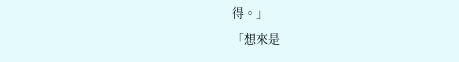得。」
「想來是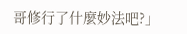哥修行了什麼妙法吧?」